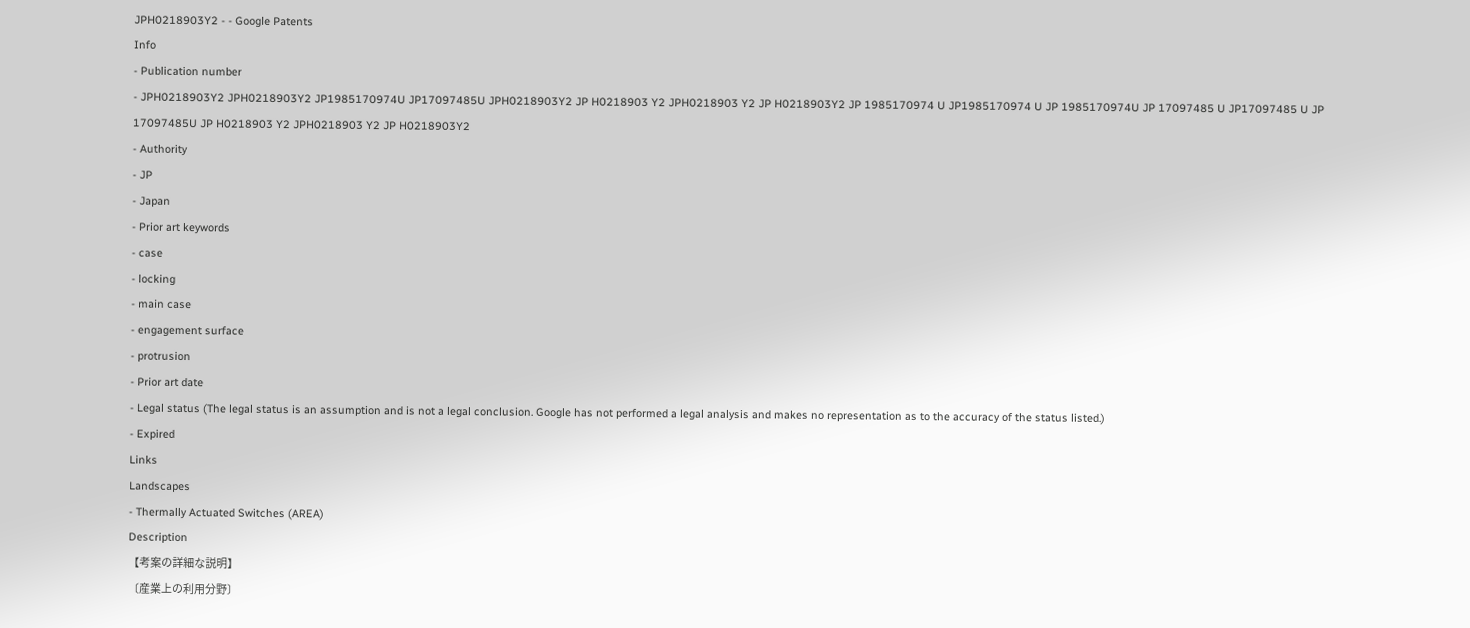JPH0218903Y2 - - Google Patents
Info
- Publication number
- JPH0218903Y2 JPH0218903Y2 JP1985170974U JP17097485U JPH0218903Y2 JP H0218903 Y2 JPH0218903 Y2 JP H0218903Y2 JP 1985170974 U JP1985170974 U JP 1985170974U JP 17097485 U JP17097485 U JP 17097485U JP H0218903 Y2 JPH0218903 Y2 JP H0218903Y2
- Authority
- JP
- Japan
- Prior art keywords
- case
- locking
- main case
- engagement surface
- protrusion
- Prior art date
- Legal status (The legal status is an assumption and is not a legal conclusion. Google has not performed a legal analysis and makes no representation as to the accuracy of the status listed.)
- Expired
Links
Landscapes
- Thermally Actuated Switches (AREA)
Description
【考案の詳細な説明】
〔産業上の利用分野〕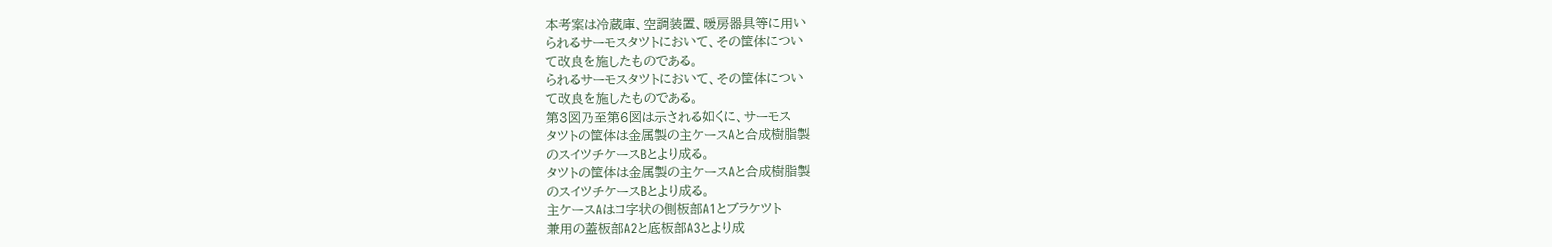本考案は冷蔵庫、空調装置、暖房器具等に用い
られるサーモスタツトにおいて、その筐体につい
て改良を施したものである。
られるサーモスタツトにおいて、その筐体につい
て改良を施したものである。
第3図乃至第6図は示される如くに、サーモス
タツトの筐体は金属製の主ケースAと合成樹脂製
のスイツチケースBとより成る。
タツトの筐体は金属製の主ケースAと合成樹脂製
のスイツチケースBとより成る。
主ケースAはコ字状の側板部A1とブラケツト
兼用の蓋板部A2と底板部A3とより成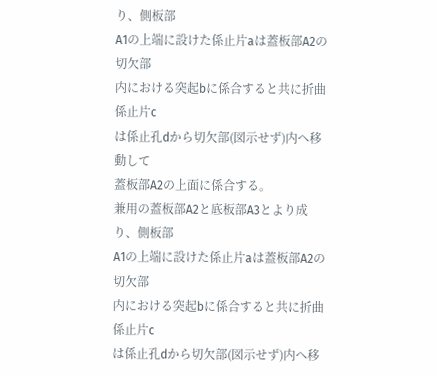り、側板部
A1の上端に設けた係止片aは蓋板部A2の切欠部
内における突起bに係合すると共に折曲係止片c
は係止孔dから切欠部(図示せず)内へ移動して
蓋板部A2の上面に係合する。
兼用の蓋板部A2と底板部A3とより成り、側板部
A1の上端に設けた係止片aは蓋板部A2の切欠部
内における突起bに係合すると共に折曲係止片c
は係止孔dから切欠部(図示せず)内へ移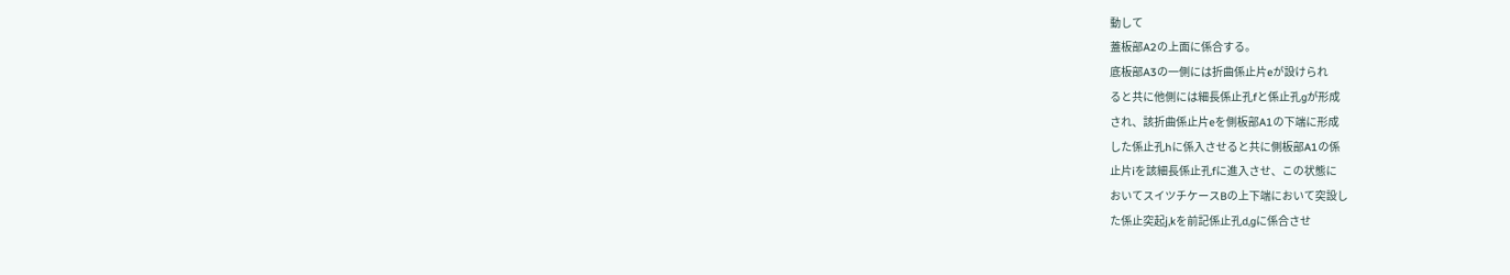動して
蓋板部A2の上面に係合する。
底板部A3の一側には折曲係止片eが設けられ
ると共に他側には細長係止孔fと係止孔gが形成
され、該折曲係止片eを側板部A1の下端に形成
した係止孔hに係入させると共に側板部A1の係
止片iを該細長係止孔fに進入させ、この状態に
おいてスイツチケースBの上下端において突設し
た係止突起j,kを前記係止孔d,gに係合させ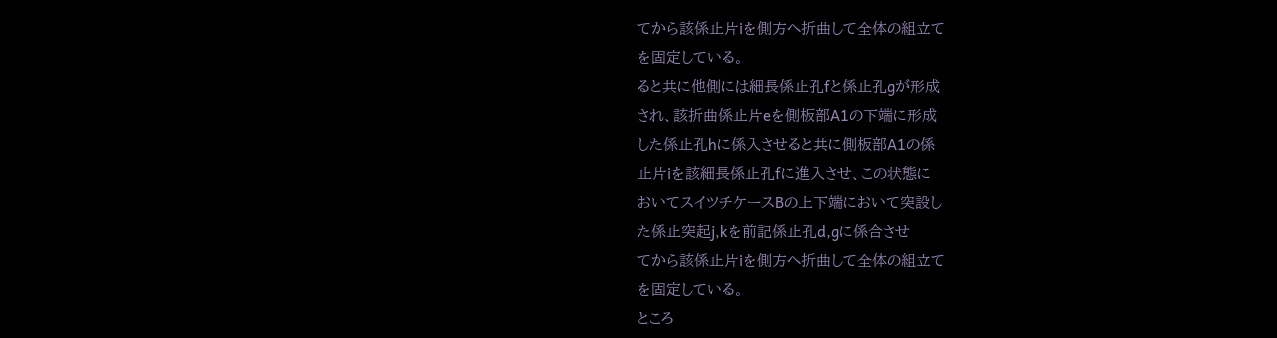てから該係止片iを側方へ折曲して全体の組立て
を固定している。
ると共に他側には細長係止孔fと係止孔gが形成
され、該折曲係止片eを側板部A1の下端に形成
した係止孔hに係入させると共に側板部A1の係
止片iを該細長係止孔fに進入させ、この状態に
おいてスイツチケースBの上下端において突設し
た係止突起j,kを前記係止孔d,gに係合させ
てから該係止片iを側方へ折曲して全体の組立て
を固定している。
ところ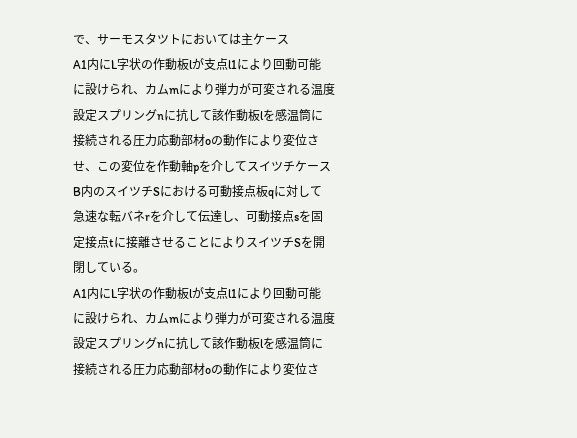で、サーモスタツトにおいては主ケース
A1内にL字状の作動板lが支点l1により回動可能
に設けられ、カムmにより弾力が可変される温度
設定スプリングnに抗して該作動板lを感温筒に
接続される圧力応動部材oの動作により変位さ
せ、この変位を作動軸pを介してスイツチケース
B内のスイツチSにおける可動接点板qに対して
急速な転バネrを介して伝達し、可動接点sを固
定接点tに接離させることによりスイツチSを開
閉している。
A1内にL字状の作動板lが支点l1により回動可能
に設けられ、カムmにより弾力が可変される温度
設定スプリングnに抗して該作動板lを感温筒に
接続される圧力応動部材oの動作により変位さ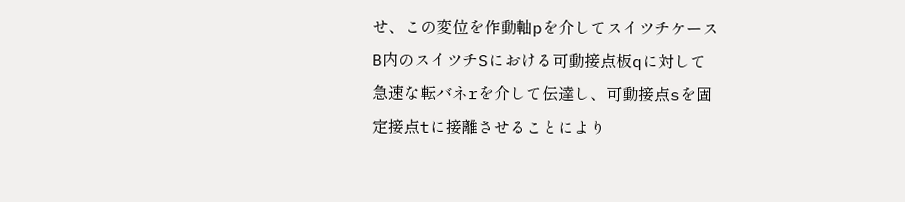せ、この変位を作動軸pを介してスイツチケース
B内のスイツチSにおける可動接点板qに対して
急速な転バネrを介して伝達し、可動接点sを固
定接点tに接離させることにより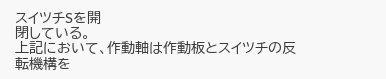スイツチSを開
閉している。
上記において、作動軸は作動板とスイツチの反
転機構を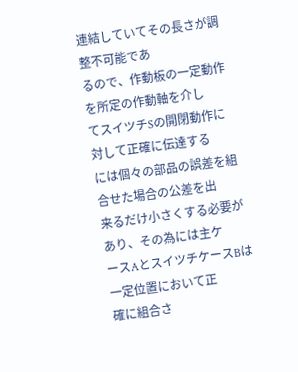連結していてその長さが調整不可能であ
るので、作動板の一定動作を所定の作動軸を介し
てスイツチSの開閉動作に対して正確に伝達する
には個々の部品の誤差を組合せた場合の公差を出
来るだけ小さくする必要があり、その為には主ケ
ースAとスイツチケースBは一定位置において正
確に組合さ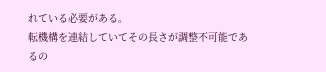れている必要がある。
転機構を連結していてその長さが調整不可能であ
るの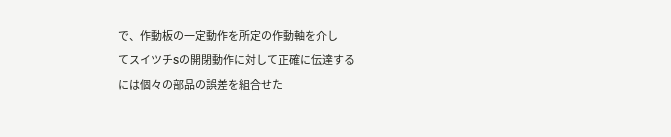で、作動板の一定動作を所定の作動軸を介し
てスイツチSの開閉動作に対して正確に伝達する
には個々の部品の誤差を組合せた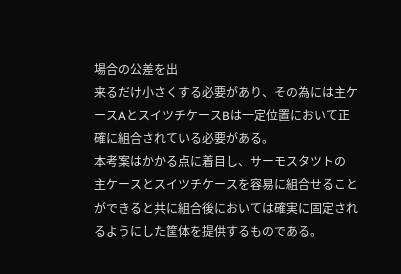場合の公差を出
来るだけ小さくする必要があり、その為には主ケ
ースAとスイツチケースBは一定位置において正
確に組合されている必要がある。
本考案はかかる点に着目し、サーモスタツトの
主ケースとスイツチケースを容易に組合せること
ができると共に組合後においては確実に固定され
るようにした筐体を提供するものである。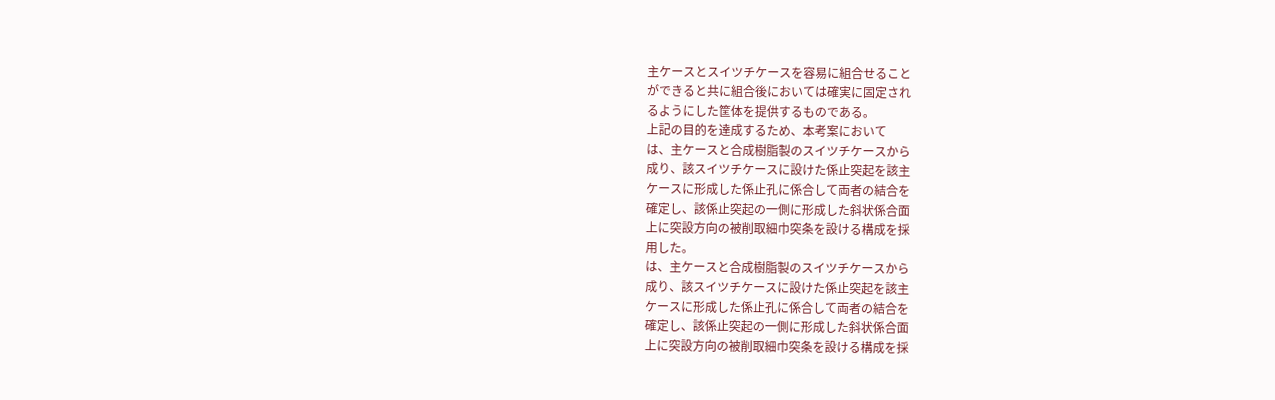主ケースとスイツチケースを容易に組合せること
ができると共に組合後においては確実に固定され
るようにした筐体を提供するものである。
上記の目的を達成するため、本考案において
は、主ケースと合成樹脂製のスイツチケースから
成り、該スイツチケースに設けた係止突起を該主
ケースに形成した係止孔に係合して両者の結合を
確定し、該係止突起の一側に形成した斜状係合面
上に突設方向の被削取細巾突条を設ける構成を採
用した。
は、主ケースと合成樹脂製のスイツチケースから
成り、該スイツチケースに設けた係止突起を該主
ケースに形成した係止孔に係合して両者の結合を
確定し、該係止突起の一側に形成した斜状係合面
上に突設方向の被削取細巾突条を設ける構成を採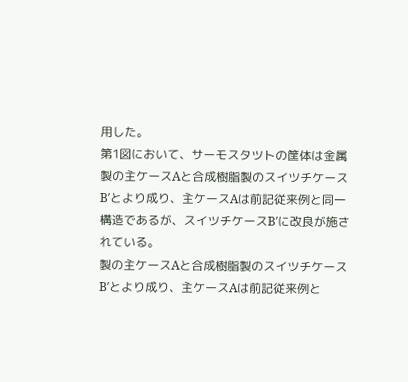用した。
第1図において、サーモスタツトの筐体は金属
製の主ケースAと合成樹脂製のスイツチケース
B′とより成り、主ケースAは前記従来例と同一
構造であるが、スイツチケースB′に改良が施さ
れている。
製の主ケースAと合成樹脂製のスイツチケース
B′とより成り、主ケースAは前記従来例と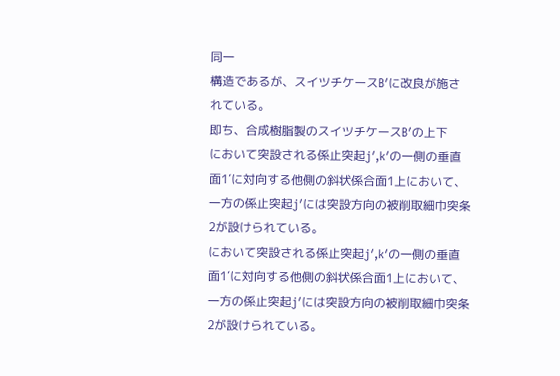同一
構造であるが、スイツチケースB′に改良が施さ
れている。
即ち、合成樹脂製のスイツチケースB′の上下
において突設される係止突起j′,k′の一側の垂直
面1′に対向する他側の斜状係合面1上において、
一方の係止突起j′には突設方向の被削取細巾突条
2が設けられている。
において突設される係止突起j′,k′の一側の垂直
面1′に対向する他側の斜状係合面1上において、
一方の係止突起j′には突設方向の被削取細巾突条
2が設けられている。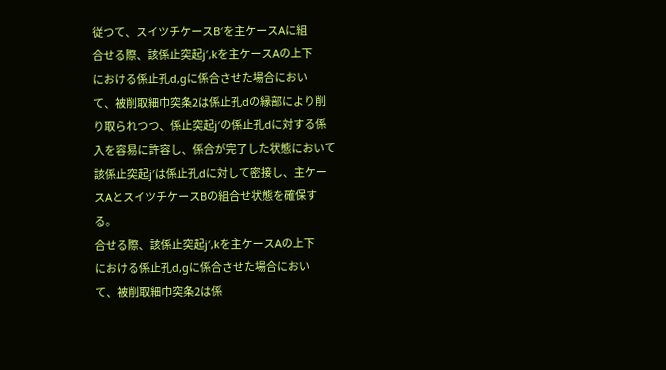従つて、スイツチケースB′を主ケースAに組
合せる際、該係止突起j′,kを主ケースAの上下
における係止孔d,gに係合させた場合におい
て、被削取細巾突条2は係止孔dの縁部により削
り取られつつ、係止突起j′の係止孔dに対する係
入を容易に許容し、係合が完了した状態において
該係止突起j′は係止孔dに対して密接し、主ケー
スAとスイツチケースBの組合せ状態を確保す
る。
合せる際、該係止突起j′,kを主ケースAの上下
における係止孔d,gに係合させた場合におい
て、被削取細巾突条2は係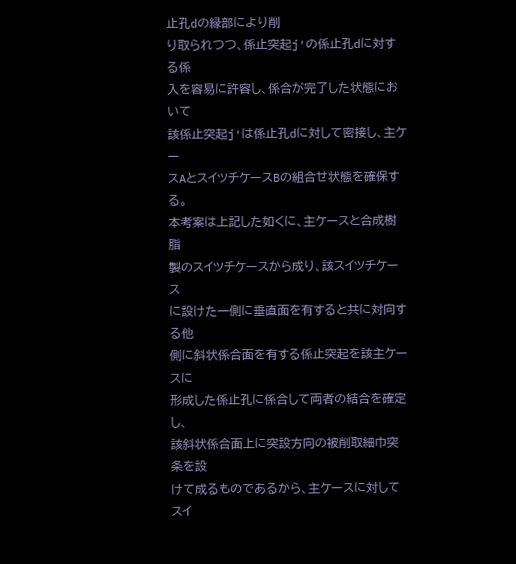止孔dの縁部により削
り取られつつ、係止突起j′の係止孔dに対する係
入を容易に許容し、係合が完了した状態において
該係止突起j′は係止孔dに対して密接し、主ケー
スAとスイツチケースBの組合せ状態を確保す
る。
本考案は上記した如くに、主ケースと合成樹脂
製のスイツチケースから成り、該スイツチケース
に設けた一側に垂直面を有すると共に対向する他
側に斜状係合面を有する係止突起を該主ケースに
形成した係止孔に係合して両者の結合を確定し、
該斜状係合面上に突設方向の被削取細巾突条を設
けて成るものであるから、主ケースに対してスイ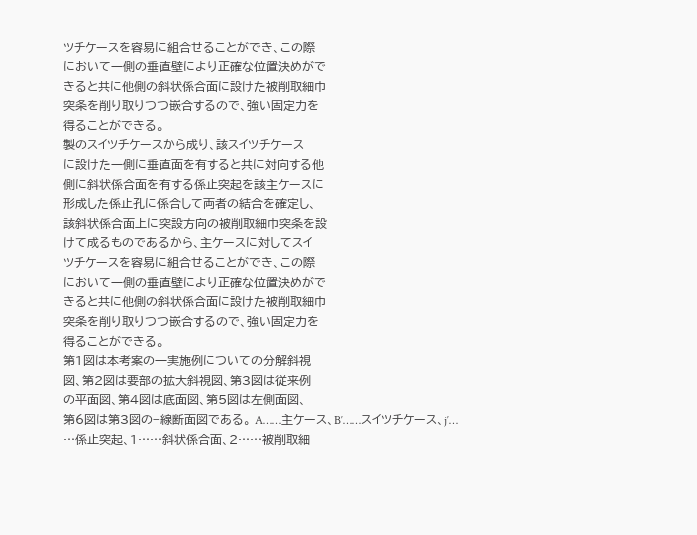ツチケースを容易に組合せることができ、この際
において一側の垂直壁により正確な位置決めがで
きると共に他側の斜状係合面に設けた被削取細巾
突条を削り取りつつ嵌合するので、強い固定力を
得ることができる。
製のスイツチケースから成り、該スイツチケース
に設けた一側に垂直面を有すると共に対向する他
側に斜状係合面を有する係止突起を該主ケースに
形成した係止孔に係合して両者の結合を確定し、
該斜状係合面上に突設方向の被削取細巾突条を設
けて成るものであるから、主ケースに対してスイ
ツチケースを容易に組合せることができ、この際
において一側の垂直壁により正確な位置決めがで
きると共に他側の斜状係合面に設けた被削取細巾
突条を削り取りつつ嵌合するので、強い固定力を
得ることができる。
第1図は本考案の一実施例についての分解斜視
図、第2図は要部の拡大斜視図、第3図は従来例
の平面図、第4図は底面図、第5図は左側面図、
第6図は第3図の−線断面図である。 A……主ケース、B′……スイツチケース、j′…
…係止突起、1……斜状係合面、2……被削取細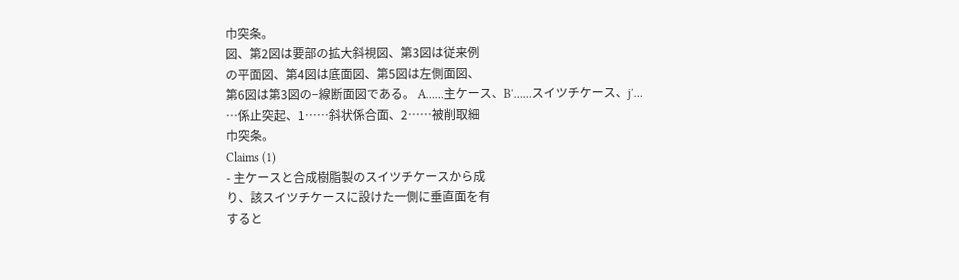巾突条。
図、第2図は要部の拡大斜視図、第3図は従来例
の平面図、第4図は底面図、第5図は左側面図、
第6図は第3図の−線断面図である。 A……主ケース、B′……スイツチケース、j′…
…係止突起、1……斜状係合面、2……被削取細
巾突条。
Claims (1)
- 主ケースと合成樹脂製のスイツチケースから成
り、該スイツチケースに設けた一側に垂直面を有
すると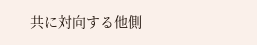共に対向する他側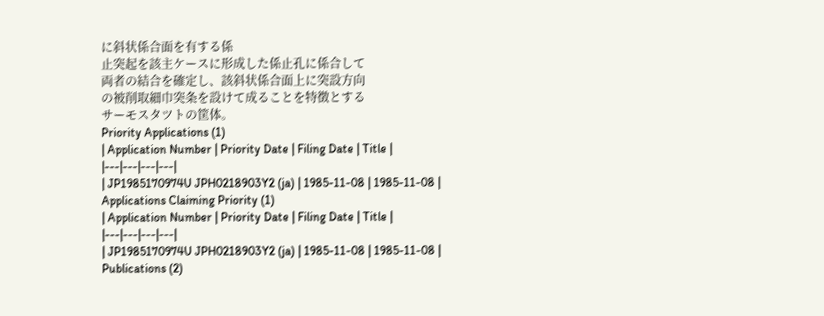に斜状係合面を有する係
止突起を該主ケースに形成した係止孔に係合して
両者の結合を確定し、該斜状係合面上に突設方向
の被削取細巾突条を設けて成ることを特徴とする
サーモスタツトの筐体。
Priority Applications (1)
| Application Number | Priority Date | Filing Date | Title |
|---|---|---|---|
| JP1985170974U JPH0218903Y2 (ja) | 1985-11-08 | 1985-11-08 |
Applications Claiming Priority (1)
| Application Number | Priority Date | Filing Date | Title |
|---|---|---|---|
| JP1985170974U JPH0218903Y2 (ja) | 1985-11-08 | 1985-11-08 |
Publications (2)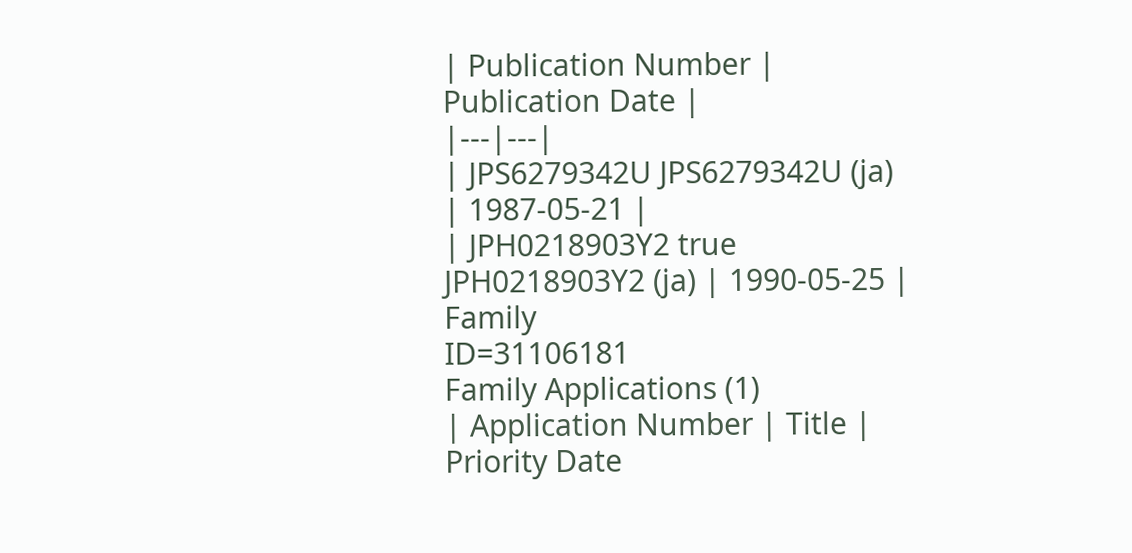| Publication Number | Publication Date |
|---|---|
| JPS6279342U JPS6279342U (ja) | 1987-05-21 |
| JPH0218903Y2 true JPH0218903Y2 (ja) | 1990-05-25 |
Family
ID=31106181
Family Applications (1)
| Application Number | Title | Priority Date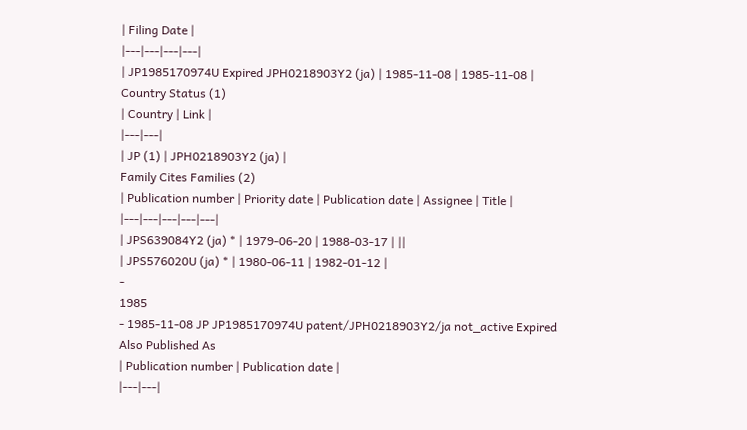| Filing Date |
|---|---|---|---|
| JP1985170974U Expired JPH0218903Y2 (ja) | 1985-11-08 | 1985-11-08 |
Country Status (1)
| Country | Link |
|---|---|
| JP (1) | JPH0218903Y2 (ja) |
Family Cites Families (2)
| Publication number | Priority date | Publication date | Assignee | Title |
|---|---|---|---|---|
| JPS639084Y2 (ja) * | 1979-06-20 | 1988-03-17 | ||
| JPS576020U (ja) * | 1980-06-11 | 1982-01-12 |
-
1985
- 1985-11-08 JP JP1985170974U patent/JPH0218903Y2/ja not_active Expired
Also Published As
| Publication number | Publication date |
|---|---|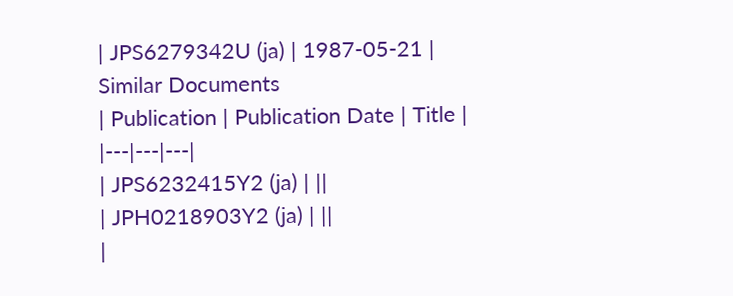| JPS6279342U (ja) | 1987-05-21 |
Similar Documents
| Publication | Publication Date | Title |
|---|---|---|
| JPS6232415Y2 (ja) | ||
| JPH0218903Y2 (ja) | ||
|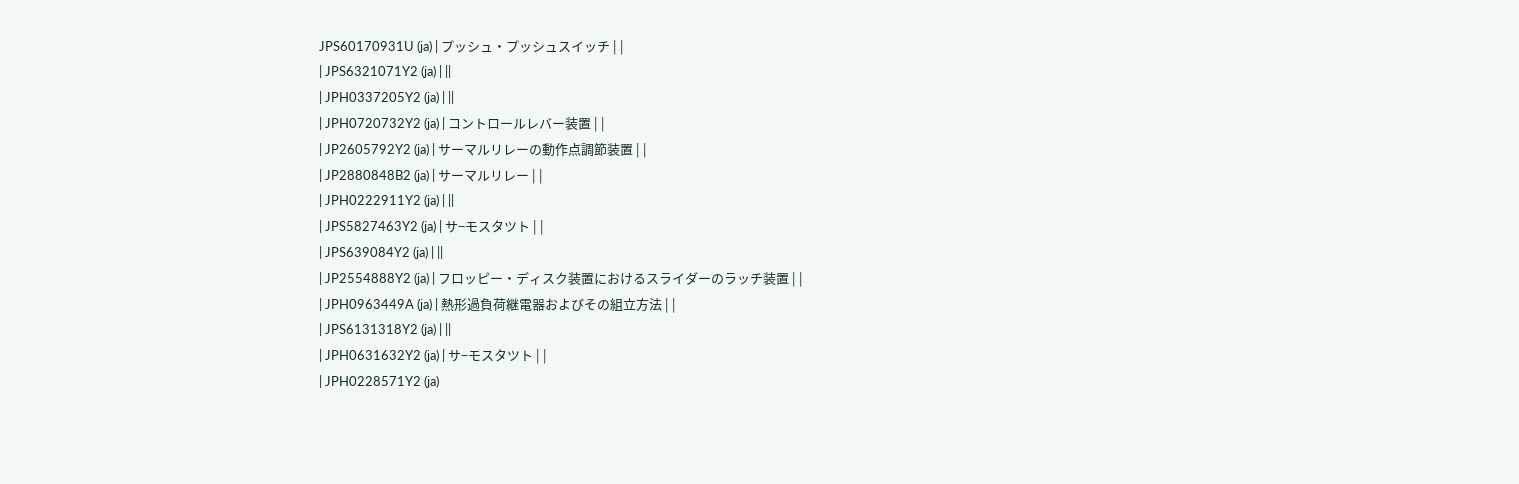JPS60170931U (ja) | プッシュ・プッシュスイッチ | |
| JPS6321071Y2 (ja) | ||
| JPH0337205Y2 (ja) | ||
| JPH0720732Y2 (ja) | コントロールレバー装置 | |
| JP2605792Y2 (ja) | サーマルリレーの動作点調節装置 | |
| JP2880848B2 (ja) | サーマルリレー | |
| JPH0222911Y2 (ja) | ||
| JPS5827463Y2 (ja) | サ−モスタツト | |
| JPS639084Y2 (ja) | ||
| JP2554888Y2 (ja) | フロッピー・ディスク装置におけるスライダーのラッチ装置 | |
| JPH0963449A (ja) | 熱形過負荷継電器およびその組立方法 | |
| JPS6131318Y2 (ja) | ||
| JPH0631632Y2 (ja) | サ−モスタツト | |
| JPH0228571Y2 (ja)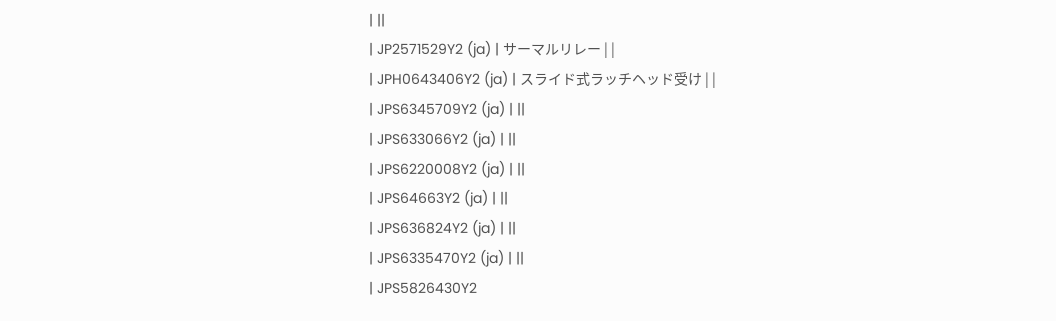| ||
| JP2571529Y2 (ja) | サーマルリレー | |
| JPH0643406Y2 (ja) | スライド式ラッチヘッド受け | |
| JPS6345709Y2 (ja) | ||
| JPS633066Y2 (ja) | ||
| JPS6220008Y2 (ja) | ||
| JPS64663Y2 (ja) | ||
| JPS636824Y2 (ja) | ||
| JPS6335470Y2 (ja) | ||
| JPS5826430Y2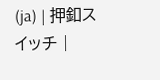(ja) | 押釦スイッチ |